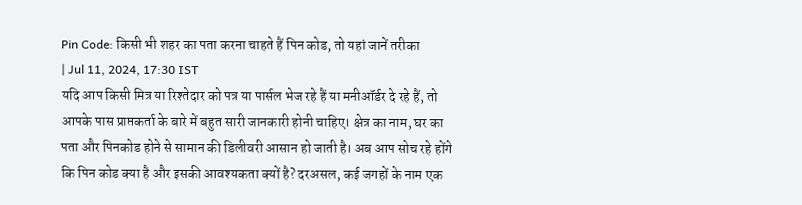Pin Code: किसी भी शहर का पता करना चाहते हैं पिन कोड, तो यहां जानें तरीका
| Jul 11, 2024, 17:30 IST
यदि आप किसी मित्र या रिश्तेदार को पत्र या पार्सल भेज रहे हैं या मनीऑर्डर दे रहे हैं, तो आपके पास प्राप्तकर्ता के बारे में बहुत सारी जानकारी होनी चाहिए। क्षेत्र का नाम, घर का पता और पिनकोड होने से सामान की डिलीवरी आसान हो जाती है। अब आप सोच रहे होंगे कि पिन कोड क्या है और इसकी आवश्यकता क्यों है? दरअसल, कई जगहों के नाम एक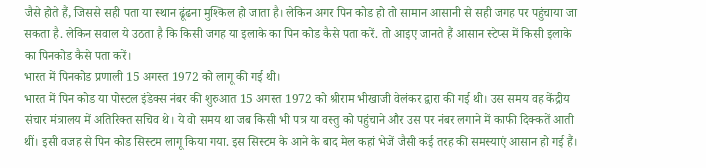जैसे होते हैं, जिससे सही पता या स्थान ढूंढना मुश्किल हो जाता है। लेकिन अगर पिन कोड हो तो सामान आसानी से सही जगह पर पहुंचाया जा सकता है. लेकिन सवाल ये उठता है कि किसी जगह या इलाके का पिन कोड कैसे पता करें. तो आइए जानते हैं आसान स्टेप्स में किसी इलाके का पिनकोड कैसे पता करें।
भारत में पिनकोड प्रणाली 15 अगस्त 1972 को लागू की गई थी।
भारत में पिन कोड या पोस्टल इंडेक्स नंबर की शुरुआत 15 अगस्त 1972 को श्रीराम भीखाजी वेलंकर द्वारा की गई थी। उस समय वह केंद्रीय संचार मंत्रालय में अतिरिक्त सचिव थे। ये वो समय था जब किसी भी पत्र या वस्तु को पहुंचाने और उस पर नंबर लगाने में काफी दिक्कतें आती थीं। इसी वजह से पिन कोड सिस्टम लागू किया गया. इस सिस्टम के आने के बाद मेल कहां भेजें जैसी कई तरह की समस्याएं आसान हो गई हैं।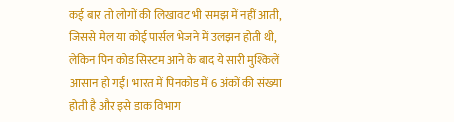कई बार तो लोगों की लिखावट भी समझ में नहीं आती, जिससे मेल या कोई पार्सल भेजने में उलझन होती थी, लेकिन पिन कोड सिस्टम आने के बाद ये सारी मुश्किलें आसान हो गईं। भारत में पिनकोड में 6 अंकों की संख्या होती है और इसे डाक विभाग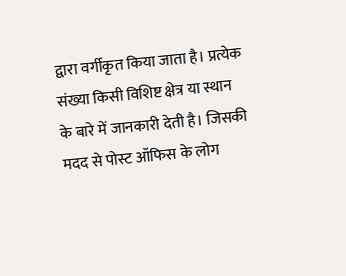द्वारा वर्गीकृत किया जाता है। प्रत्येक संख्या किसी विशिष्ट क्षेत्र या स्थान के बारे में जानकारी देती है। जिसकी मदद से पोस्ट ऑफिस के लोग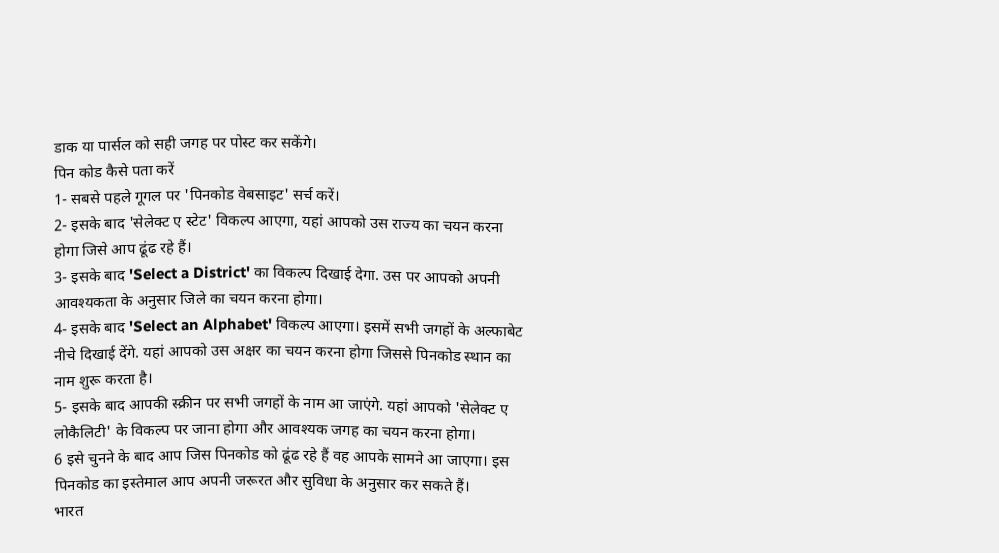डाक या पार्सल को सही जगह पर पोस्ट कर सकेंगे।
पिन कोड कैसे पता करें
1- सबसे पहले गूगल पर 'पिनकोड वेबसाइट' सर्च करें।
2- इसके बाद 'सेलेक्ट ए स्टेट' विकल्प आएगा, यहां आपको उस राज्य का चयन करना होगा जिसे आप ढूंढ रहे हैं।
3- इसके बाद 'Select a District' का विकल्प दिखाई देगा. उस पर आपको अपनी आवश्यकता के अनुसार जिले का चयन करना होगा।
4- इसके बाद 'Select an Alphabet' विकल्प आएगा। इसमें सभी जगहों के अल्फाबेट नीचे दिखाई देंगे. यहां आपको उस अक्षर का चयन करना होगा जिससे पिनकोड स्थान का नाम शुरू करता है।
5- इसके बाद आपकी स्क्रीन पर सभी जगहों के नाम आ जाएंगे. यहां आपको 'सेलेक्ट ए लोकैलिटी' के विकल्प पर जाना होगा और आवश्यक जगह का चयन करना होगा।
6 इसे चुनने के बाद आप जिस पिनकोड को ढूंढ रहे हैं वह आपके सामने आ जाएगा। इस पिनकोड का इस्तेमाल आप अपनी जरूरत और सुविधा के अनुसार कर सकते हैं।
भारत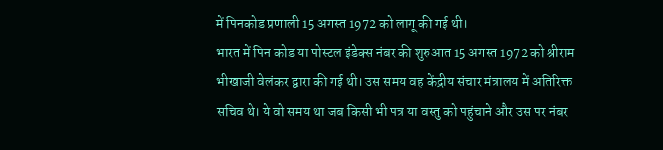में पिनकोड प्रणाली 15 अगस्त 1972 को लागू की गई थी।
भारत में पिन कोड या पोस्टल इंडेक्स नंबर की शुरुआत 15 अगस्त 1972 को श्रीराम भीखाजी वेलंकर द्वारा की गई थी। उस समय वह केंद्रीय संचार मंत्रालय में अतिरिक्त सचिव थे। ये वो समय था जब किसी भी पत्र या वस्तु को पहुंचाने और उस पर नंबर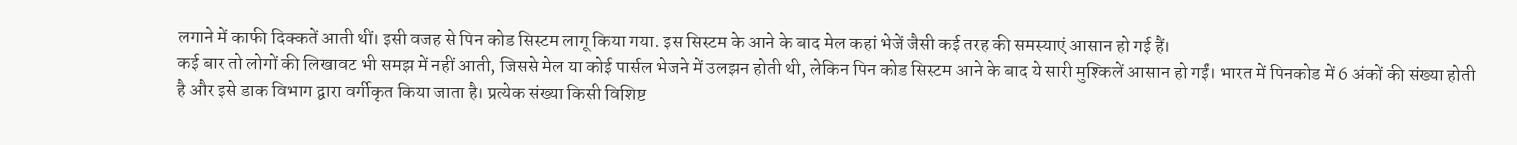लगाने में काफी दिक्कतें आती थीं। इसी वजह से पिन कोड सिस्टम लागू किया गया. इस सिस्टम के आने के बाद मेल कहां भेजें जैसी कई तरह की समस्याएं आसान हो गई हैं।
कई बार तो लोगों की लिखावट भी समझ में नहीं आती, जिससे मेल या कोई पार्सल भेजने में उलझन होती थी, लेकिन पिन कोड सिस्टम आने के बाद ये सारी मुश्किलें आसान हो गईं। भारत में पिनकोड में 6 अंकों की संख्या होती है और इसे डाक विभाग द्वारा वर्गीकृत किया जाता है। प्रत्येक संख्या किसी विशिष्ट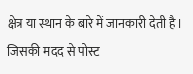क्षेत्र या स्थान के बारे में जानकारी देती है। जिसकी मदद से पोस्ट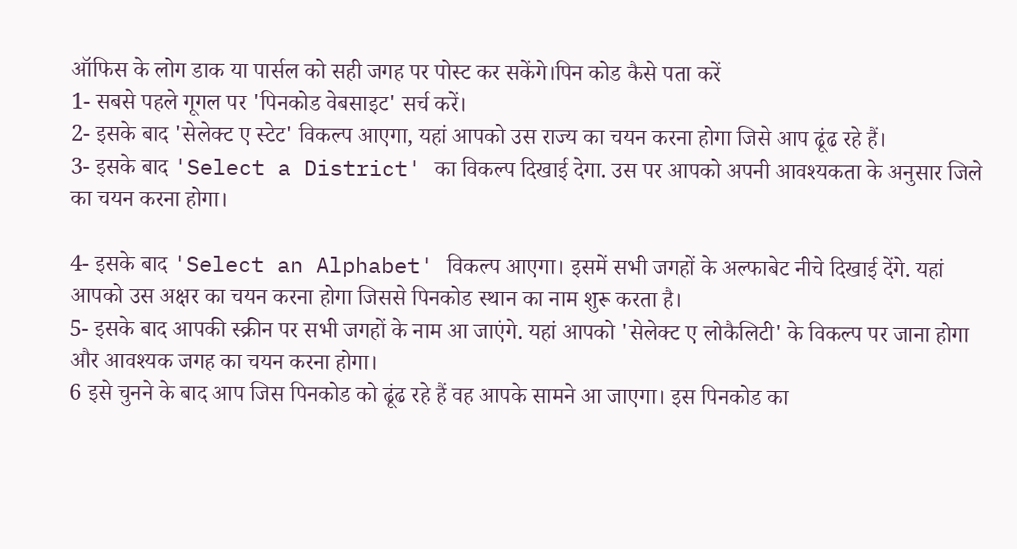ऑफिस के लोग डाक या पार्सल को सही जगह पर पोस्ट कर सकेंगे।पिन कोड कैसे पता करें
1- सबसे पहले गूगल पर 'पिनकोड वेबसाइट' सर्च करें।
2- इसके बाद 'सेलेक्ट ए स्टेट' विकल्प आएगा, यहां आपको उस राज्य का चयन करना होगा जिसे आप ढूंढ रहे हैं।
3- इसके बाद 'Select a District' का विकल्प दिखाई देगा. उस पर आपको अपनी आवश्यकता के अनुसार जिले का चयन करना होगा।

4- इसके बाद 'Select an Alphabet' विकल्प आएगा। इसमें सभी जगहों के अल्फाबेट नीचे दिखाई देंगे. यहां आपको उस अक्षर का चयन करना होगा जिससे पिनकोड स्थान का नाम शुरू करता है।
5- इसके बाद आपकी स्क्रीन पर सभी जगहों के नाम आ जाएंगे. यहां आपको 'सेलेक्ट ए लोकैलिटी' के विकल्प पर जाना होगा और आवश्यक जगह का चयन करना होगा।
6 इसे चुनने के बाद आप जिस पिनकोड को ढूंढ रहे हैं वह आपके सामने आ जाएगा। इस पिनकोड का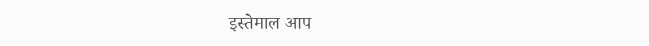इस्तेमाल आप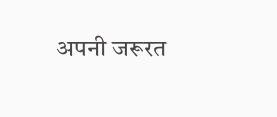अपनी जरूरत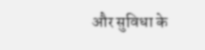और सुविधा के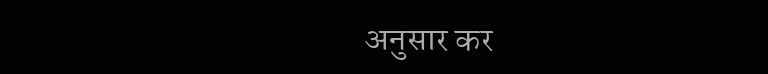अनुसार कर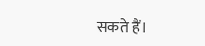सकते हैं।